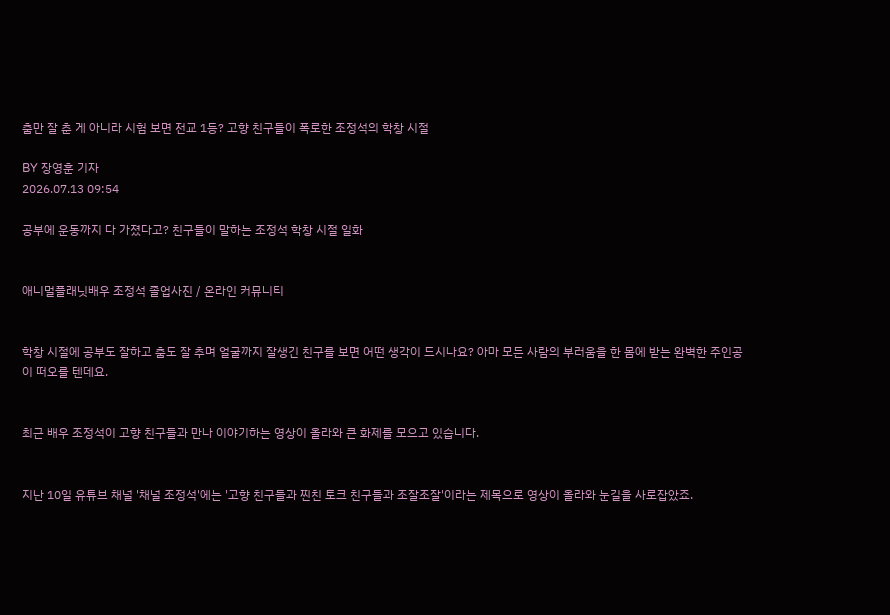춤만 잘 춘 게 아니라 시험 보면 전교 1등? 고향 친구들이 폭로한 조정석의 학창 시절

BY 장영훈 기자
2026.07.13 09:54

공부에 운동까지 다 가졌다고? 친구들이 말하는 조정석 학창 시절 일화


애니멀플래닛배우 조정석 졸업사진 / 온라인 커뮤니티


학창 시절에 공부도 잘하고 춤도 잘 추며 얼굴까지 잘생긴 친구를 보면 어떤 생각이 드시나요? 아마 모든 사람의 부러움을 한 몸에 받는 완벽한 주인공이 떠오를 텐데요.


최근 배우 조정석이 고향 친구들과 만나 이야기하는 영상이 올라와 큰 화제를 모으고 있습니다.


지난 10일 유튜브 채널 '채널 조정석'에는 '고향 친구들과 찐친 토크 친구들과 조잘조잘'이라는 제목으로 영상이 올라와 눈길을 사로잡았죠.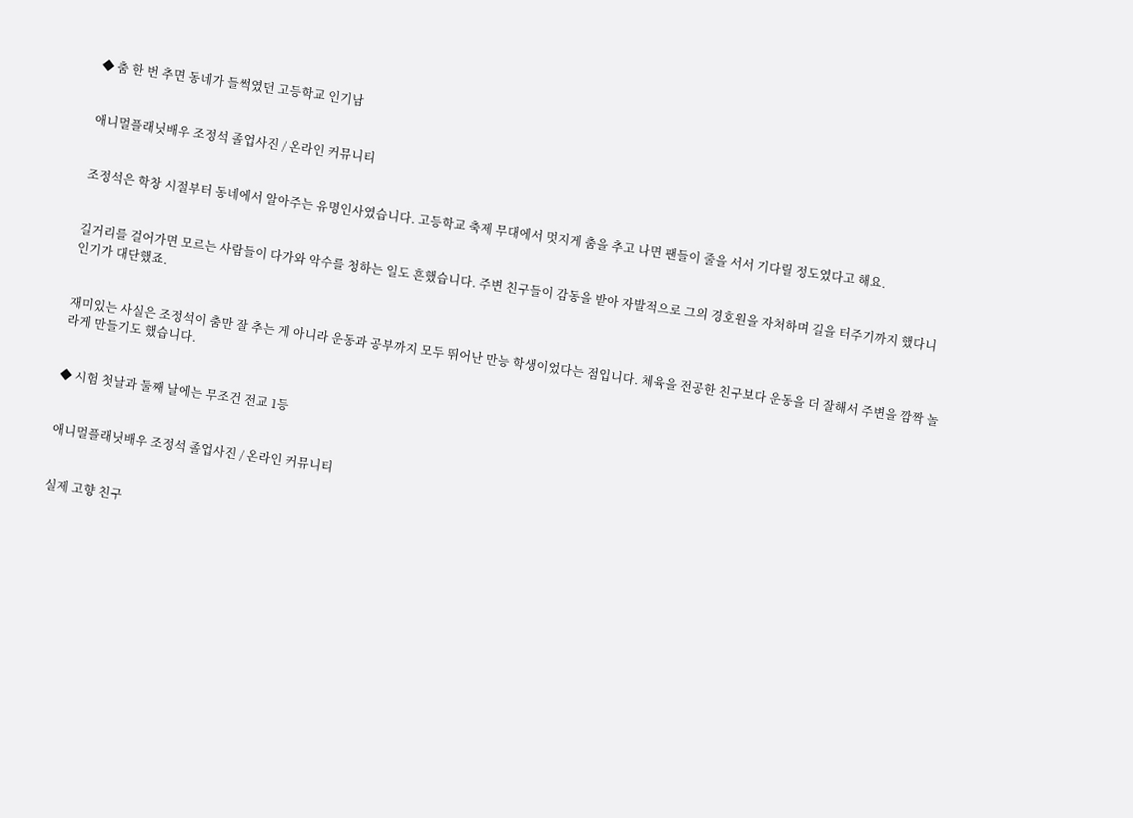◆ 춤 한 번 추면 동네가 들썩였던 고등학교 인기남


애니멀플래닛배우 조정석 졸업사진 / 온라인 커뮤니티


조정석은 학창 시절부터 동네에서 알아주는 유명인사였습니다. 고등학교 축제 무대에서 멋지게 춤을 추고 나면 팬들이 줄을 서서 기다릴 정도였다고 해요.


길거리를 걸어가면 모르는 사람들이 다가와 악수를 청하는 일도 흔했습니다. 주변 친구들이 감동을 받아 자발적으로 그의 경호원을 자처하며 길을 터주기까지 했다니 인기가 대단했죠.


재미있는 사실은 조정석이 춤만 잘 추는 게 아니라 운동과 공부까지 모두 뛰어난 만능 학생이었다는 점입니다. 체육을 전공한 친구보다 운동을 더 잘해서 주변을 깜짝 놀라게 만들기도 했습니다.


◆ 시험 첫날과 둘째 날에는 무조건 전교 1등


애니멀플래닛배우 조정석 졸업사진 / 온라인 커뮤니티


실제 고향 친구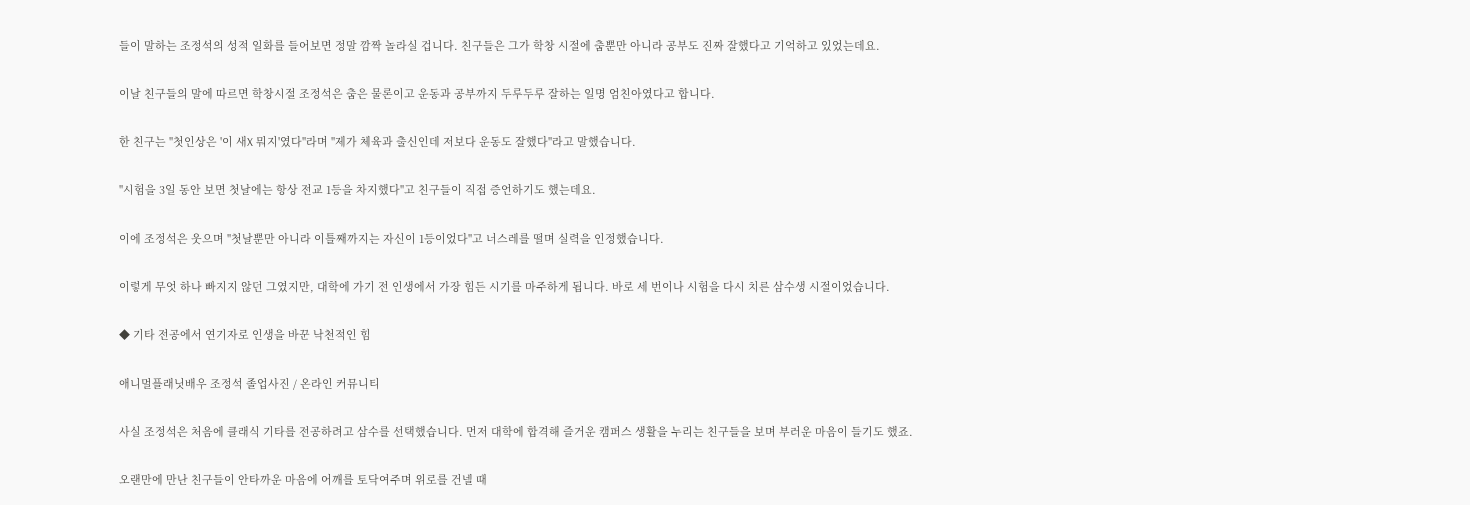들이 말하는 조정석의 성적 일화를 들어보면 정말 깜짝 놀라실 겁니다. 친구들은 그가 학창 시절에 춤뿐만 아니라 공부도 진짜 잘했다고 기억하고 있었는데요.


이날 친구들의 말에 따르면 학창시절 조정석은 춤은 물론이고 운동과 공부까지 두루두루 잘하는 일명 엄친아였다고 합니다.


한 친구는 "첫인상은 '이 새X 뭐지'였다"라며 "제가 체육과 출신인데 저보다 운동도 잘했다"라고 말했습니다.


"시험을 3일 동안 보면 첫날에는 항상 전교 1등을 차지했다"고 친구들이 직접 증언하기도 했는데요.


이에 조정석은 웃으며 "첫날뿐만 아니라 이틀째까지는 자신이 1등이었다"고 너스레를 떨며 실력을 인정했습니다.


이렇게 무엇 하나 빠지지 않던 그였지만, 대학에 가기 전 인생에서 가장 힘든 시기를 마주하게 됩니다. 바로 세 번이나 시험을 다시 치른 삼수생 시절이었습니다.


◆ 기타 전공에서 연기자로 인생을 바꾼 낙천적인 힘


애니멀플래닛배우 조정석 졸업사진 / 온라인 커뮤니티


사실 조정석은 처음에 클래식 기타를 전공하려고 삼수를 선택했습니다. 먼저 대학에 합격해 즐거운 캠퍼스 생활을 누리는 친구들을 보며 부러운 마음이 들기도 했죠.


오랜만에 만난 친구들이 안타까운 마음에 어깨를 토닥여주며 위로를 건넬 때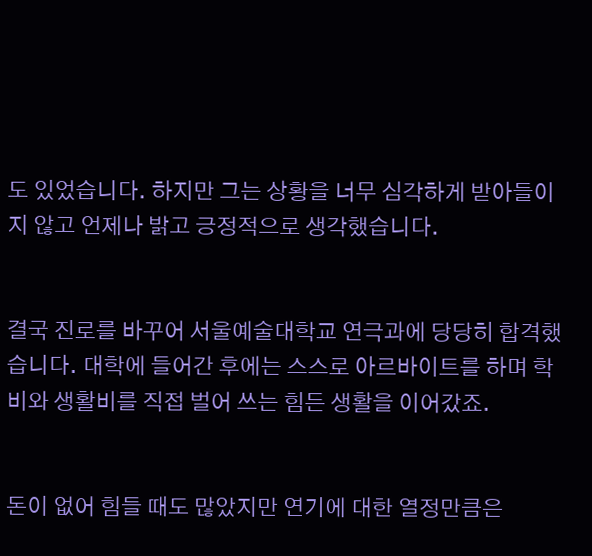도 있었습니다. 하지만 그는 상황을 너무 심각하게 받아들이지 않고 언제나 밝고 긍정적으로 생각했습니다.


결국 진로를 바꾸어 서울예술대학교 연극과에 당당히 합격했습니다. 대학에 들어간 후에는 스스로 아르바이트를 하며 학비와 생활비를 직접 벌어 쓰는 힘든 생활을 이어갔죠.


돈이 없어 힘들 때도 많았지만 연기에 대한 열정만큼은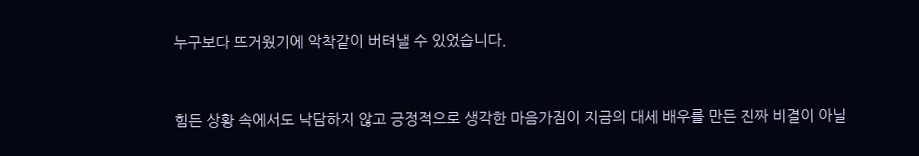누구보다 뜨거웠기에 악착같이 버텨낼 수 있었습니다.


힘든 상황 속에서도 낙담하지 않고 긍정적으로 생각한 마음가짐이 지금의 대세 배우를 만든 진짜 비결이 아닐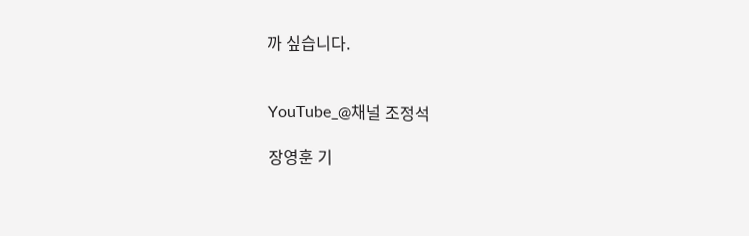까 싶습니다.


YouTube_@채널 조정석

장영훈 기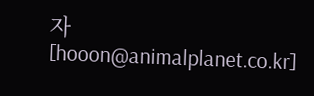자 [hooon@animalplanet.co.kr]